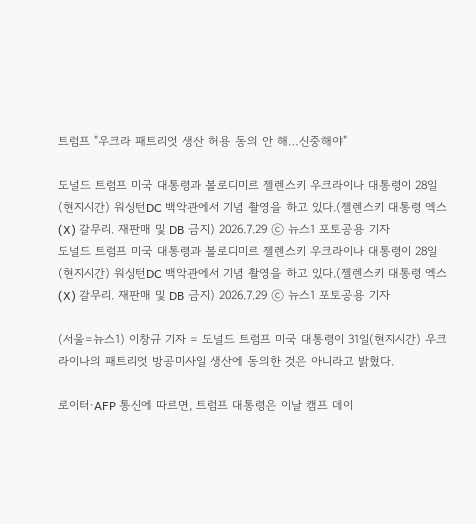트럼프 "우크라 패트리엇 생산 허용 동의 안 해…신중해야"

도널드 트럼프 미국 대통령과 볼로디미르 젤렌스키 우크라이나 대통령이 28일(현지시간) 워싱턴DC 백악관에서 기념 촬영을 하고 있다.(젤렌스키 대통령 엑스(X) 갈무리. 재판매 및 DB 금지) 2026.7.29 ⓒ 뉴스1 포토공용 기자
도널드 트럼프 미국 대통령과 볼로디미르 젤렌스키 우크라이나 대통령이 28일(현지시간) 워싱턴DC 백악관에서 기념 촬영을 하고 있다.(젤렌스키 대통령 엑스(X) 갈무리. 재판매 및 DB 금지) 2026.7.29 ⓒ 뉴스1 포토공용 기자

(서울=뉴스1) 이창규 기자 = 도널드 트럼프 미국 대통령이 31일(현지시간) 우크라이나의 패트리엇 방공미사일 생산에 동의한 것은 아니라고 밝혔다.

로이터·AFP 통신에 따르면, 트럼프 대통령은 이날 캠프 데이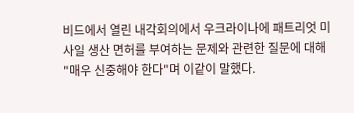비드에서 열린 내각회의에서 우크라이나에 패트리엇 미사일 생산 면허를 부여하는 문제와 관련한 질문에 대해 "매우 신중해야 한다"며 이같이 말했다.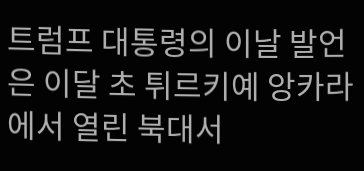트럼프 대통령의 이날 발언은 이달 초 튀르키예 앙카라에서 열린 북대서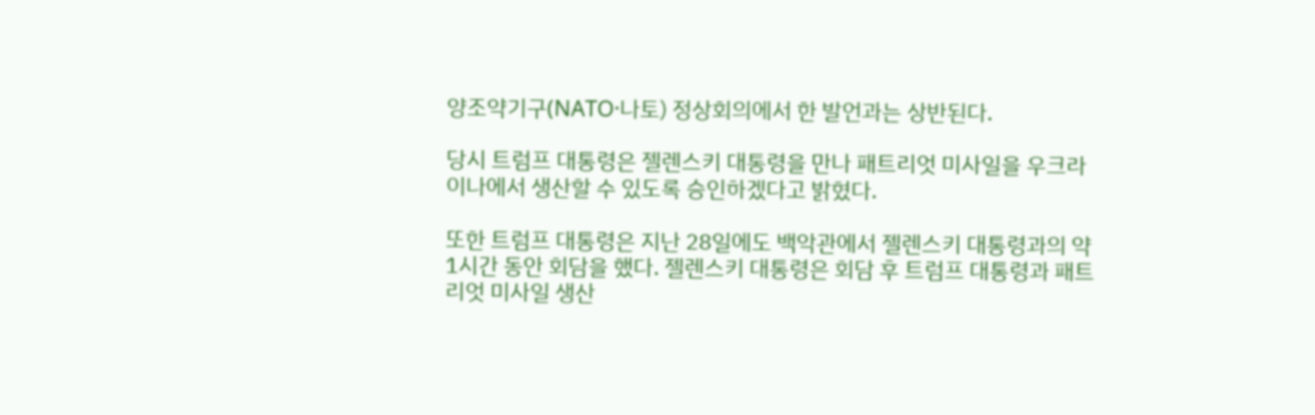양조약기구(NATO·나토) 정상회의에서 한 발언과는 상반된다.

당시 트럼프 대통령은 젤렌스키 대통령을 만나 패트리엇 미사일을 우크라이나에서 생산할 수 있도록 승인하겠다고 밝혔다.

또한 트럼프 대통령은 지난 28일에도 백악관에서 젤렌스키 대통령과의 약 1시간 동안 회담을 했다. 젤렌스키 대통령은 회담 후 트럼프 대통령과 패트리엇 미사일 생산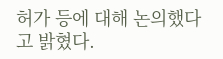허가 등에 대해 논의했다고 밝혔다.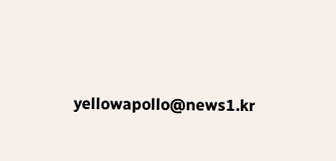yellowapollo@news1.kr